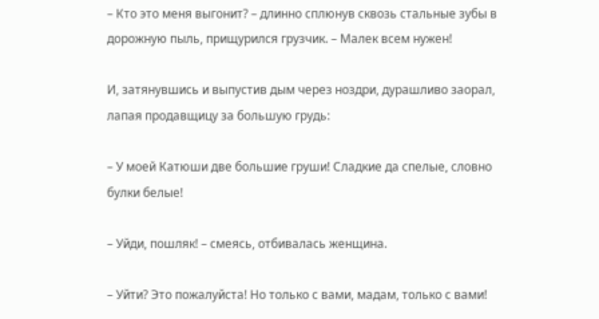– Кто это меня выгонит? – длинно сплюнув сквозь стальные зубы в дорожную пыль, прищурился грузчик. – Малек всем нужен!

И, затянувшись и выпустив дым через ноздри, дурашливо заорал, лапая продавщицу за большую грудь:

– У моей Катюши две большие груши! Сладкие да спелые, словно булки белые!

– Уйди, пошляк! – смеясь, отбивалась женщина.

– Уйти? Это пожалуйста! Но только с вами, мадам, только с вами!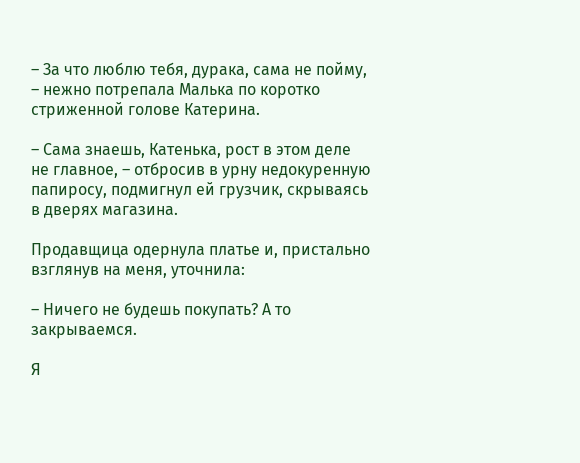– За что люблю тебя, дурака, сама не пойму, – нежно потрепала Малька по коротко стриженной голове Катерина.

– Сама знаешь, Катенька, рост в этом деле не главное, – отбросив в урну недокуренную папиросу, подмигнул ей грузчик, скрываясь в дверях магазина.

Продавщица одернула платье и, пристально взглянув на меня, уточнила:

– Ничего не будешь покупать? А то закрываемся.

Я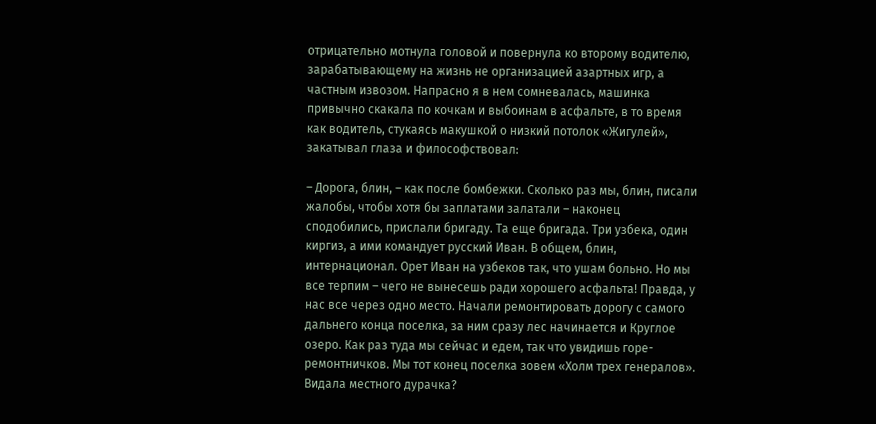отрицательно мотнула головой и повернула ко второму водителю, зарабатывающему на жизнь не организацией азартных игр, а частным извозом. Напрасно я в нем сомневалась, машинка привычно скакала по кочкам и выбоинам в асфальте, в то время как водитель, стукаясь макушкой о низкий потолок «Жигулей», закатывал глаза и философствовал:

– Дорога, блин, – как после бомбежки. Сколько раз мы, блин, писали жалобы, чтобы хотя бы заплатами залатали – наконец сподобились, прислали бригаду. Та еще бригада. Три узбека, один киргиз, а ими командует русский Иван. В общем, блин, интернационал. Орет Иван на узбеков так, что ушам больно. Но мы все терпим – чего не вынесешь ради хорошего асфальта! Правда, у нас все через одно место. Начали ремонтировать дорогу с самого дальнего конца поселка, за ним сразу лес начинается и Круглое озеро. Как раз туда мы сейчас и едем, так что увидишь горе-ремонтничков. Мы тот конец поселка зовем «Холм трех генералов». Видала местного дурачка?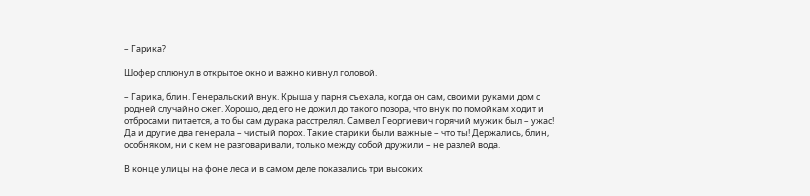– Гарика?

Шофер сплюнул в открытое окно и важно кивнул головой.

– Гарика, блин. Генеральский внук. Крыша у парня съехала, когда он сам, своими руками дом с родней случайно сжег. Хорошо, дед его не дожил до такого позора, что внук по помойкам ходит и отбросами питается, а то бы сам дурака расстрелял. Самвел Георгиевич горячий мужик был – ужас! Да и другие два генерала – чистый порох. Такие старики были важные – что ты! Держались, блин, особняком, ни с кем не разговаривали, только между собой дружили – не разлей вода.

В конце улицы на фоне леса и в самом деле показались три высоких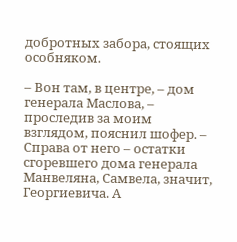добротных забора, стоящих особняком.

– Вон там, в центре, – дом генерала Маслова, – проследив за моим взглядом, пояснил шофер. – Справа от него – остатки сгоревшего дома генерала Манвеляна, Самвела, значит, Георгиевича. А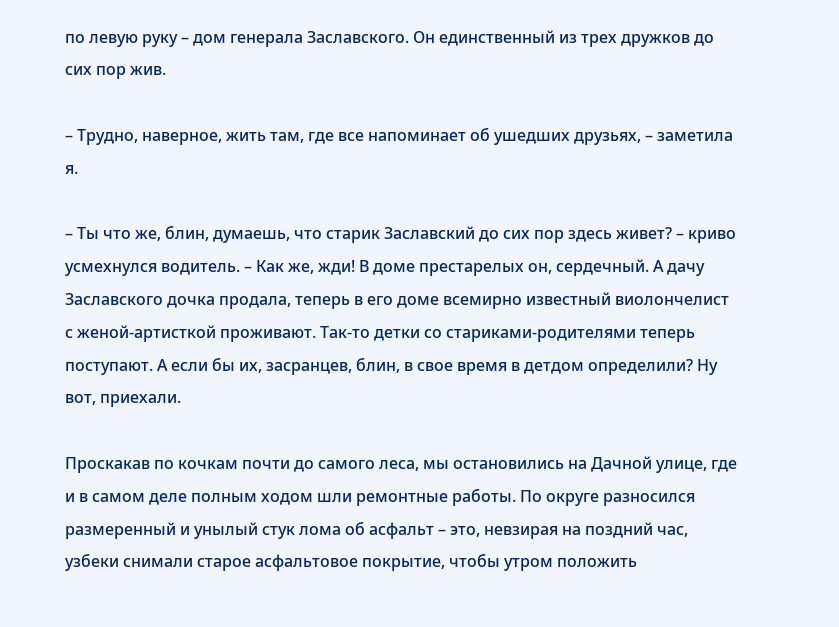по левую руку – дом генерала Заславского. Он единственный из трех дружков до сих пор жив.

– Трудно, наверное, жить там, где все напоминает об ушедших друзьях, – заметила я.

– Ты что же, блин, думаешь, что старик Заславский до сих пор здесь живет? – криво усмехнулся водитель. – Как же, жди! В доме престарелых он, сердечный. А дачу Заславского дочка продала, теперь в его доме всемирно известный виолончелист с женой-артисткой проживают. Так-то детки со стариками-родителями теперь поступают. А если бы их, засранцев, блин, в свое время в детдом определили? Ну вот, приехали.

Проскакав по кочкам почти до самого леса, мы остановились на Дачной улице, где и в самом деле полным ходом шли ремонтные работы. По округе разносился размеренный и унылый стук лома об асфальт – это, невзирая на поздний час, узбеки снимали старое асфальтовое покрытие, чтобы утром положить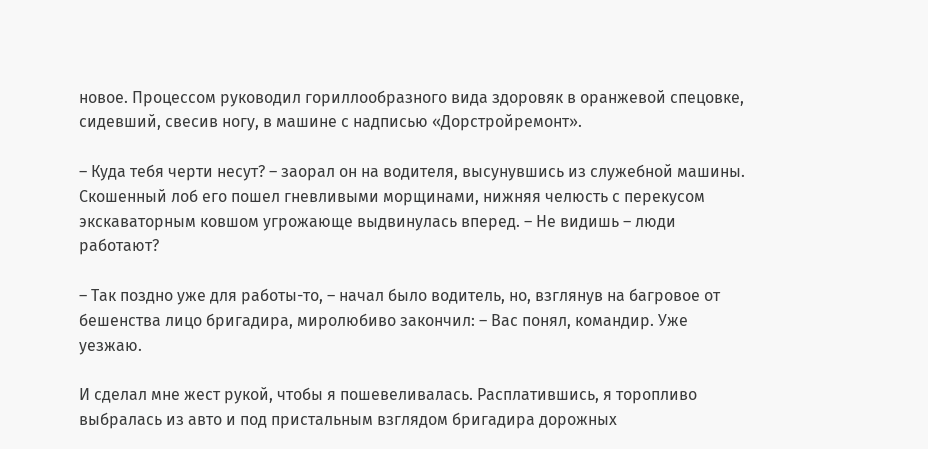новое. Процессом руководил гориллообразного вида здоровяк в оранжевой спецовке, сидевший, свесив ногу, в машине с надписью «Дорстройремонт».

– Куда тебя черти несут? – заорал он на водителя, высунувшись из служебной машины. Скошенный лоб его пошел гневливыми морщинами, нижняя челюсть с перекусом экскаваторным ковшом угрожающе выдвинулась вперед. – Не видишь – люди работают?

– Так поздно уже для работы-то, – начал было водитель, но, взглянув на багровое от бешенства лицо бригадира, миролюбиво закончил: – Вас понял, командир. Уже уезжаю.

И сделал мне жест рукой, чтобы я пошевеливалась. Расплатившись, я торопливо выбралась из авто и под пристальным взглядом бригадира дорожных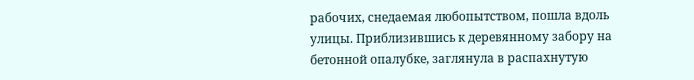рабочих, снедаемая любопытством, пошла вдоль улицы. Приблизившись к деревянному забору на бетонной опалубке, заглянула в распахнутую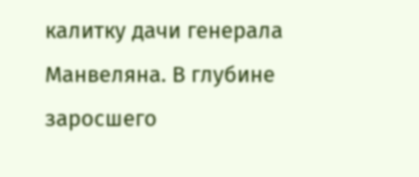калитку дачи генерала Манвеляна. В глубине заросшего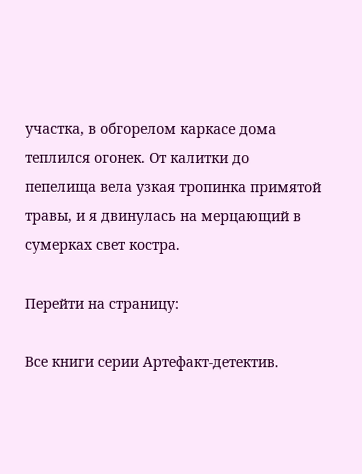участка, в обгорелом каркасе дома теплился огонек. От калитки до пепелища вела узкая тропинка примятой травы, и я двинулась на мерцающий в сумерках свет костра.

Перейти на страницу:

Все книги серии Артефакт-детектив.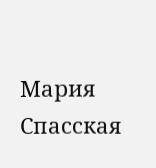Мария Спасская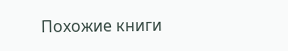Похожие книги